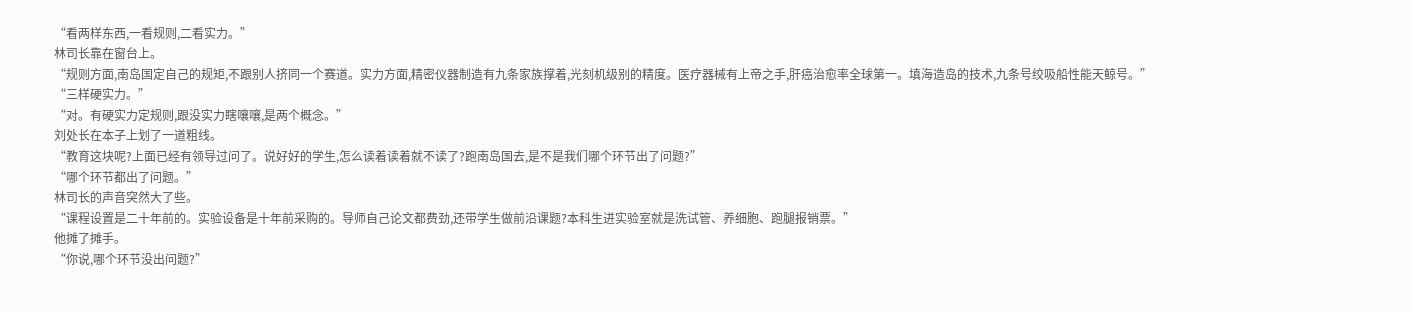“看两样东西,一看规则,二看实力。”
林司长靠在窗台上。
“规则方面,南岛国定自己的规矩,不跟别人挤同一个赛道。实力方面,精密仪器制造有九条家族撑着,光刻机级别的精度。医疗器械有上帝之手,肝癌治愈率全球第一。填海造岛的技术,九条号绞吸船性能天鲸号。”
“三样硬实力。”
“对。有硬实力定规则,跟没实力瞎嚷嚷,是两个概念。”
刘处长在本子上划了一道粗线。
“教育这块呢?上面已经有领导过问了。说好好的学生,怎么读着读着就不读了?跑南岛国去,是不是我们哪个环节出了问题?”
“哪个环节都出了问题。”
林司长的声音突然大了些。
“课程设置是二十年前的。实验设备是十年前采购的。导师自己论文都费劲,还带学生做前沿课题?本科生进实验室就是洗试管、养细胞、跑腿报销票。”
他摊了摊手。
“你说,哪个环节没出问题?”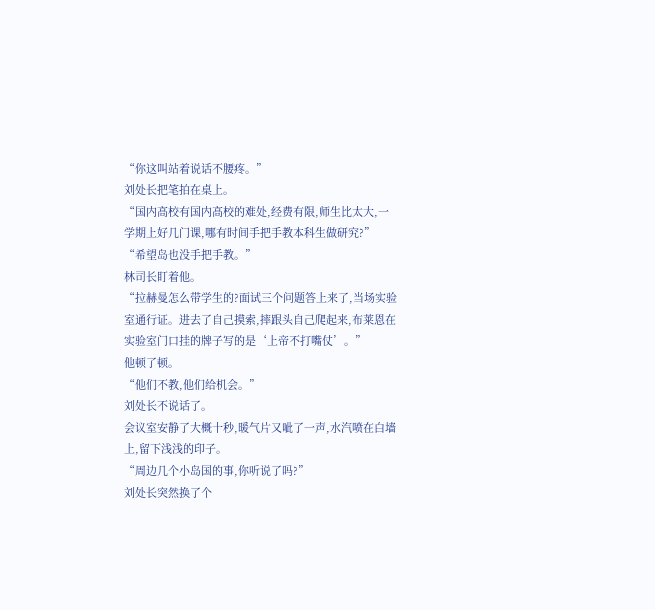“你这叫站着说话不腰疼。”
刘处长把笔拍在桌上。
“国内高校有国内高校的难处,经费有限,师生比太大,一学期上好几门课,哪有时间手把手教本科生做研究?”
“希望岛也没手把手教。”
林司长盯着他。
“拉赫曼怎么带学生的?面试三个问题答上来了,当场实验室通行证。进去了自己摸索,摔跟头自己爬起来,布莱恩在实验室门口挂的牌子写的是‘上帝不打嘴仗’。”
他顿了顿。
“他们不教,他们给机会。”
刘处长不说话了。
会议室安静了大概十秒,暖气片又呲了一声,水汽喷在白墙上,留下浅浅的印子。
“周边几个小岛国的事,你听说了吗?”
刘处长突然换了个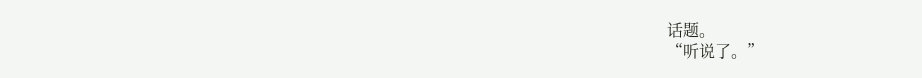话题。
“听说了。”